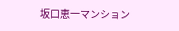坂口恵一マンション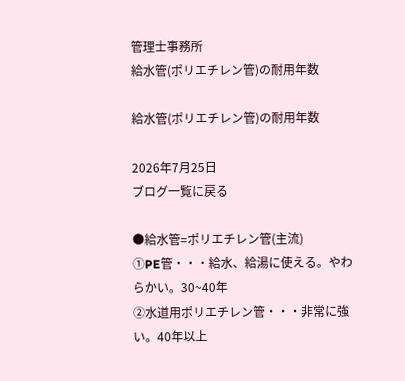管理士事務所
給水管(ポリエチレン管)の耐用年数

給水管(ポリエチレン管)の耐用年数

2026年7月25日
ブログ一覧に戻る

●給水管=ポリエチレン管(主流)
①PE管・・・給水、給湯に使える。やわらかい。30~40年
②水道用ポリエチレン管・・・非常に強い。40年以上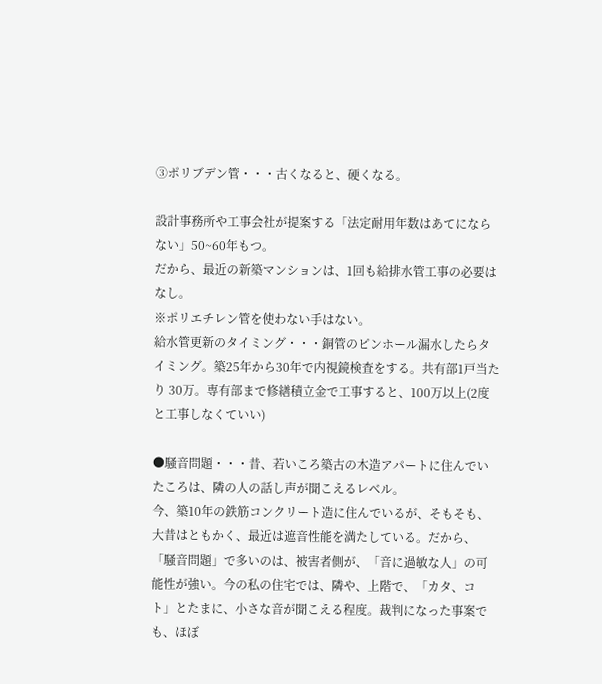③ポリブデン管・・・古くなると、硬くなる。

設計事務所や工事会社が提案する「法定耐用年数はあてにならない」50~60年もつ。
だから、最近の新築マンションは、1回も給排水管工事の必要はなし。
※ポリエチレン管を使わない手はない。
給水管更新のタイミング・・・銅管のピンホール漏水したらタイミング。築25年から30年で内視鏡検査をする。共有部1戸当たり 30万。専有部まで修繕積立金で工事すると、100万以上(2度と工事しなくていい)

●騒音問題・・・昔、若いころ築古の木造アパートに住んでいたころは、隣の人の話し声が聞こえるレベル。
今、築10年の鉄筋コンクリート造に住んでいるが、そもそも、大昔はともかく、最近は遮音性能を満たしている。だから、「騒音問題」で多いのは、被害者側が、「音に過敏な人」の可能性が強い。今の私の住宅では、隣や、上階で、「カタ、コト」とたまに、小さな音が聞こえる程度。裁判になった事案でも、ほぼ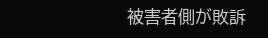被害者側が敗訴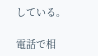している。

電話で相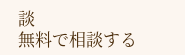談
無料で相談する